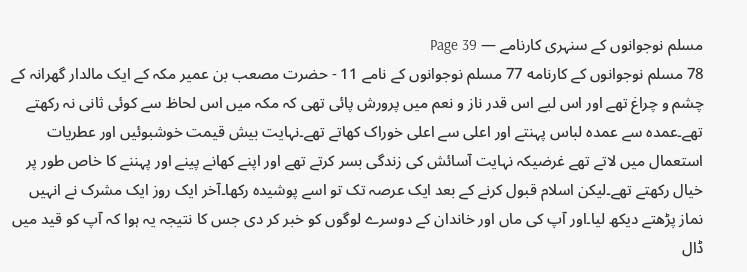مسلم نوجوانوں کے سنہری کارنامے — Page 39
78 مسلم نوجوانوں کے کارنامه 77 مسلم نوجوانوں کے نامے 11 - حضرت مصعب بن عمیر مکہ کے ایک مالدار گھرانہ کے چشم و چراغ تھے اور اس لیے اس قدر ناز و نعم میں پرورش پائی تھی کہ مکہ میں اس لحاظ سے کوئی ثانی نہ رکھتے تھے۔عمدہ سے عمدہ لباس پہنتے اور اعلی سے اعلی خوراک کھاتے تھے۔نہایت بیش قیمت خوشبوئیں اور عطریات استعمال میں لاتے تھے غرضیکہ نہایت آسائش کی زندگی بسر کرتے تھے اور اپنے کھانے پینے اور پہننے کا خاص طور پر خیال رکھتے تھے۔لیکن اسلام قبول کرنے کے بعد ایک عرصہ تک تو اسے پوشیدہ رکھا۔آخر ایک روز ایک مشرک نے انہیں نماز پڑھتے دیکھ لیا۔اور آپ کی ماں اور خاندان کے دوسرے لوگوں کو خبر کر دی جس کا نتیجہ یہ ہوا کہ آپ کو قید میں ڈال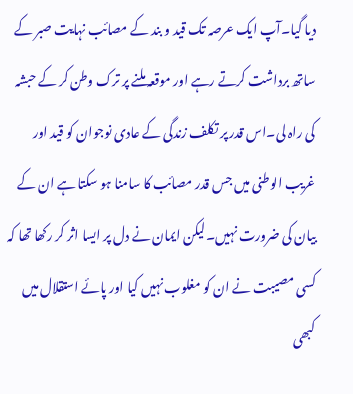دیا گیا۔آپ ایک عرصہ تک قید و بند کے مصائب نہایت صبر کے ساتھ برداشت کرتے رہے اور موقعہ ملنے پر ترک وطن کر کے حبشہ کی راہ لی۔اس قدر پر تکلف زندگی کے عادی نوجوان کو قید اور غریب الوطنی میں جس قدر مصائب کا سامنا ہو سکتا ہے ان کے بیان کی ضرورت نہیں۔لیکن ایمان نے دل پر ایسا اثر کر رکھا تھا کہ کسی مصیبت نے ان کو مغلوب نہیں کیا اور پائے استقلال میں کبھی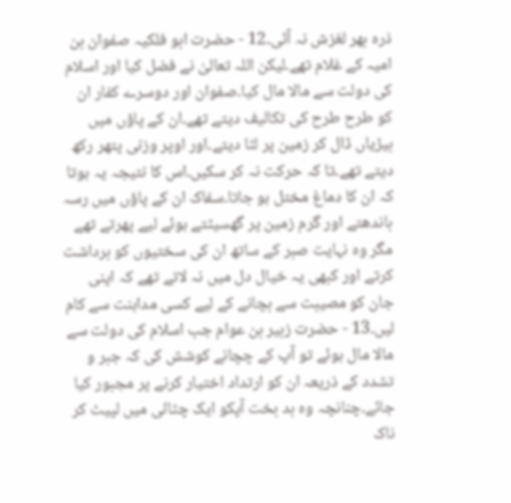ذرہ بھر لغزش نہ آئی۔12 - حضرت ابو فلکیہ صفوان بن امیہ کے غلام تھے۔لیکن اللہ تعالیٰ نے فضل کیا اور اسلام کی دولت سے مالا مال کیا۔صفوان اور دوسرے کفار ان کو طرح طرح کی تکالیف دیتے تھے۔ان کے پاؤں میں بیڑیاں ڈال کر زمین پر لٹا دیتے۔اور اوپر وزنی پتھر رکھ دیتے تھے۔تا کہ حرکت نہ کر سکیں۔اس کا نتیجہ یہ ہوتا کہ ان کا دماغ مختل ہو جاتا۔سفاک ان کے پاؤں میں رسہ باندھتے اور گرم زمین پر گھسیٹتے ہوئے لیے پھرتے تھے مگر وہ نہایت صبر کے ساتھ ان کی سختیوں کو برداشت کرتے اور کبھی یہ خیال دل میں نہ لاتے تھے کہ اپنی جان کو مصیبت سے بچانے کے لیے کسی مداہنت سے کام لیں۔13 - حضرت زبیر بن عوام جب اسلام کی دولت سے مالا مال ہوئے تو آپ کے چچانے کوشش کی کہ جبر و تشدد کے ذریعہ ان کو ارتداد اختیار کرنے پر مجبور کیا جائے۔چنانچہ وہ بد بخت آپکو ایک چٹائی میں لپیٹ کر ناک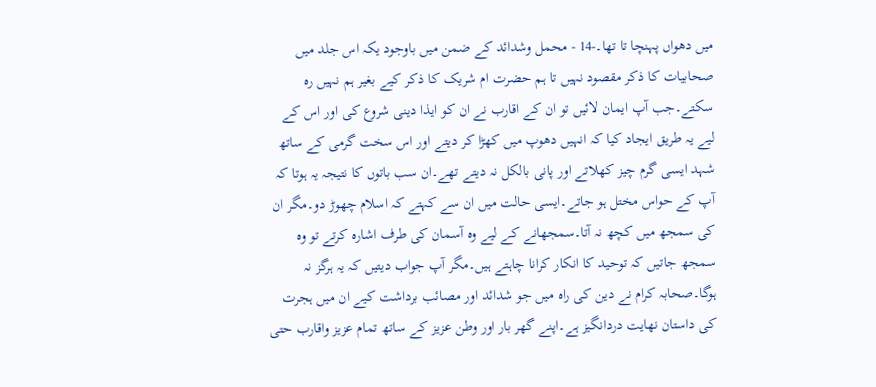میں دھواں پہنچا تا تھا۔-14 - محمل وشدائد کے ضمن میں باوجود یکہ اس جلد میں صحابیات کا ذکر مقصود نہیں تا ہم حضرت ام شریک کا ذکر کیے بغیر ہم نہیں رہ سکتے۔جب آپ ایمان لائیں تو ان کے اقارب نے ان کو ایذا دینی شروع کی اور اس کے لیے یہ طریق ایجاد کیا کہ انہیں دھوپ میں کھڑا کر دیتے اور اس سخت گرمی کے ساتھ شہد ایسی گرم چیز کھلاتے اور پانی بالکل نہ دیتے تھے۔ان سب باتوں کا نتیجہ یہ ہوتا کہ آپ کے حواس مختل ہو جاتے۔ایسی حالت میں ان سے کہتے کہ اسلام چھوڑ دو۔مگر ان کی سمجھ میں کچھ نہ آتا۔سمجھانے کے لیے وہ آسمان کی طرف اشارہ کرتے تو وہ سمجھ جاتیں کہ توحید کا انکار کرانا چاہتے ہیں۔مگر آپ جواب دیتیں کہ یہ ہرگز نہ ہوگا۔صحابہ کرام نے دین کی راہ میں جو شدائد اور مصائب برداشت کیے ان میں ہجرت کی داستان نهایت دردانگیز ہے۔اپنے گھر بار اور وطن عزیز کے ساتھ تمام عزیز واقارب حتی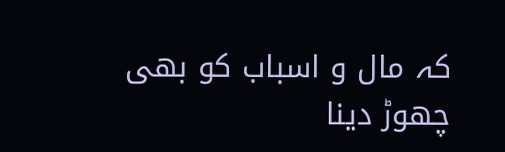کہ مال و اسباب کو بھی چھوڑ دینا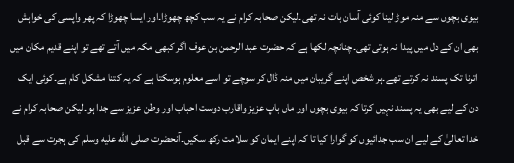بیوی بچوں سے منہ موڑ لینا کوئی آسان بات نہ تھی۔لیکن صحابہ کرام نے یہ سب کچھ چھوڑا۔اور ایسا چھوڑا کہ پھر واپسی کی خواہش بھی ان کے دل میں پیدا نہ ہوتی تھی۔چنانچہ لکھا ہے کہ حضرت عبد الرحمن بن عوف اگر کبھی مکہ میں آتے تھے تو اپنے قدیم مکان میں اترنا تک پسند نہ کرتے تھے۔ہر شخص اپنے گریبان میں منہ ڈال کر سوچے تو اسے معلوم ہوسکتا ہے کہ یہ کتنا مشکل کام ہے۔کوئی ایک دن کے لیے بھی یہ پسند نہیں کرتا کہ بیوی بچوں اور ماں باپ عزیز واقارب دوست احباب اور وطن عزیز سے جدا ہو۔لیکن صحابہ کرام نے خدا تعالیٰ کے لیے ان سب جدائیوں کو گوارا کیا تا کہ اپنے ایمان کو سلامت رکھ سکیں۔آنحضرت صلى الله عليه وسلم کی ہجرت سے قبل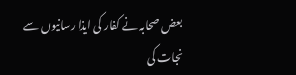بعض صحابہ نے کفار کی ایذا رسانیوں سے نجات کی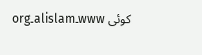کوئی www۔alislam۔org